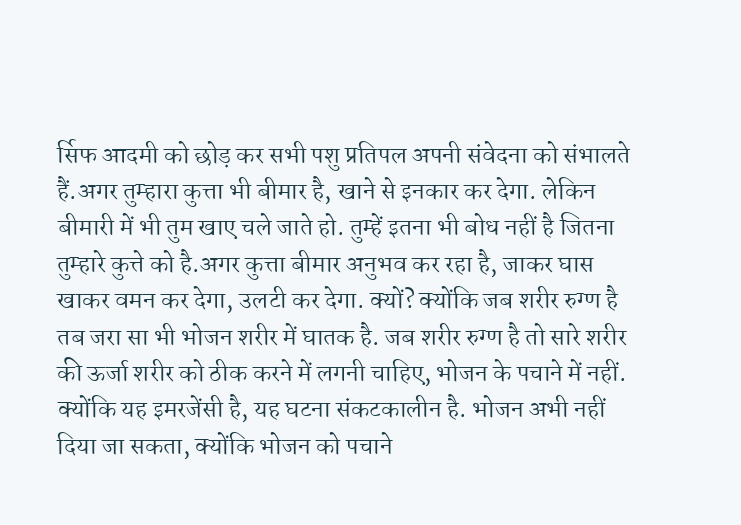र्सिफ आदमी को छोड़ कर सभी पशु प्रतिपल अपनी संवेदना को संभालते हैं.अगर तुम्हारा कुत्ता भी बीमार है, खाने से इनकार कर देगा. लेकिन बीमारी में भी तुम खाए चले जाते हो. तुम्हें इतना भी बोध नहीं है जितना तुम्हारे कुत्ते को है.अगर कुत्ता बीमार अनुभव कर रहा है, जाकर घास खाकर वमन कर देगा, उलटी कर देगा. क्यों? क्योंकि जब शरीर रुग्ण है तब जरा सा भी भोजन शरीर में घातक है. जब शरीर रुग्ण है तो सारे शरीर की ऊर्जा शरीर को ठीक करने में लगनी चाहिए, भोजन के पचाने में नहीं. क्योंकि यह इमरजेंसी है, यह घटना संकटकालीन है. भोजन अभी नहीं दिया जा सकता, क्योंकि भोजन को पचाने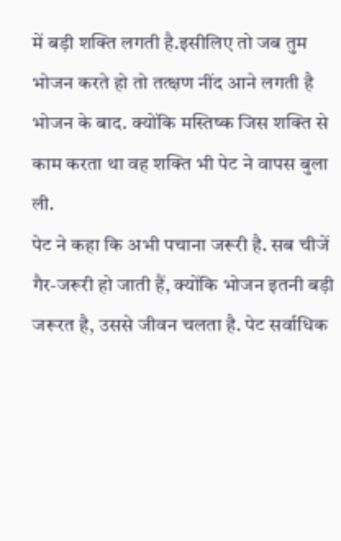में बड़ी शक्ति लगती है.इसीलिए तो जब तुम भोजन करते हो तो तत्क्षण नींद आने लगती है भोजन के बाद. क्योंकि मस्तिष्क जिस शक्ति से काम करता था वह शक्ति भी पेट ने वापस बुला ली.
पेट ने कहा कि अभी पचाना जरूरी है. सब चीजें गैर-जरूरी हो जाती हैं, क्योंकि भोजन इतनी बड़ी जरूरत है, उससे जीवन चलता है. पेट सर्वाधिक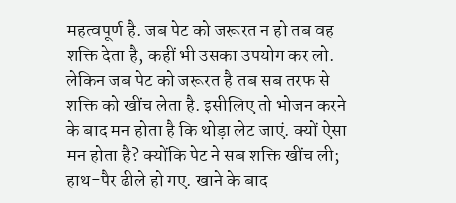महत्वपूर्ण है. जब पेट को जरूरत न हो तब वह शक्ति देता है, कहीं भी उसका उपयोग कर लो. लेकिन जब पेट को जरूरत है तब सब तरफ से शक्ति को खींच लेता है. इसीलिए तो भोजन करने के बाद मन होता है कि थोड़ा लेट जाएं. क्यों ऐसा मन होता है? क्योंकि पेट ने सब शक्ति खींच ली; हाथ-पैर ढीले हो गए. खाने के बाद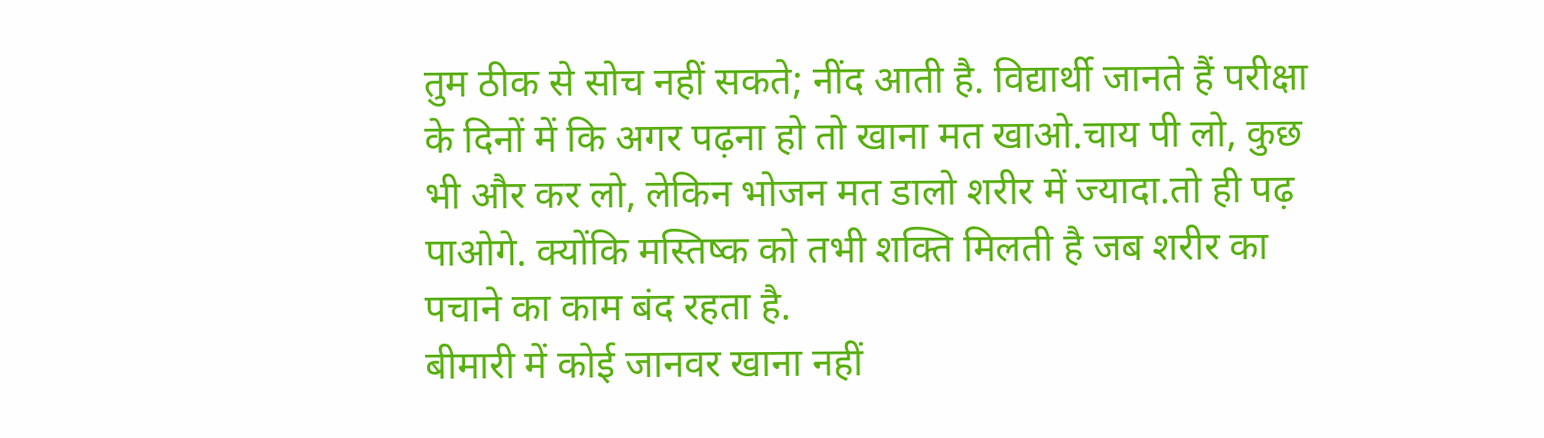तुम ठीक से सोच नहीं सकते; नींद आती है. विद्यार्थी जानते हैं परीक्षा के दिनों में कि अगर पढ़ना हो तो खाना मत खाओ.चाय पी लो, कुछ भी और कर लो, लेकिन भोजन मत डालो शरीर में ज्यादा.तो ही पढ़ पाओगे. क्योंकि मस्तिष्क को तभी शक्ति मिलती है जब शरीर का पचाने का काम बंद रहता है.
बीमारी में कोई जानवर खाना नहीं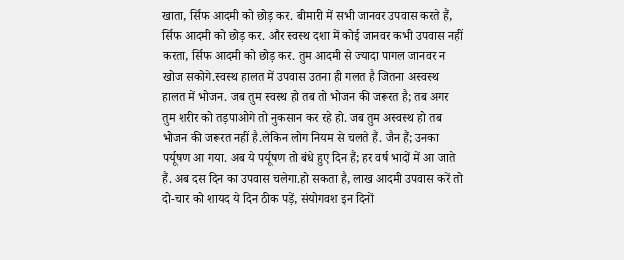खाता, र्सिफ आदमी को छोड़ कर. बीमारी में सभी जानवर उपवास करते हैं, र्सिफ आदमी को छोड़ कर. और स्वस्थ दशा में कोई जानवर कभी उपवास नहीं करता, र्सिफ आदमी को छोड़ कर. तुम आदमी से ज्यादा पागल जानवर न खोज सकोगे.स्वस्थ हालत में उपवास उतना ही गलत है जितना अस्वस्थ हालत में भोजन. जब तुम स्वस्थ हो तब तो भोजन की जरूरत है; तब अगर तुम शरीर को तड़पाओगे तो नुकसान कर रहे हो. जब तुम अस्वस्थ हो तब भोजन की जरूरत नहीं है.लेकिन लोग नियम से चलते हैं. जैन हैं; उनका पर्यूषण आ गया. अब ये पर्यूषण तो बंधे हुए दिन हैं; हर वर्ष भादों में आ जाते हैं. अब दस दिन का उपवास चलेगा.हो सकता है, लाख आदमी उपवास करें तो दो-चार को शायद ये दिन ठीक पड़ें, संयोगवश इन दिनों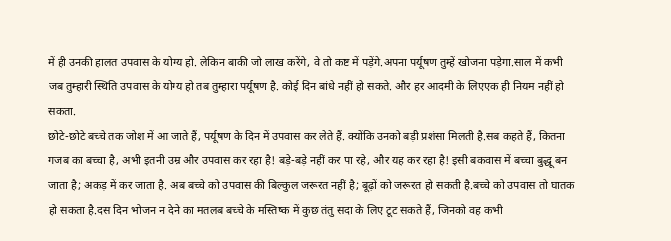में ही उनकी हालत उपवास के योग्य हो. लेकिन बाकी जो लाख करेंगे, वे तो कष्ट में पड़ेंगे.अपना पर्यूषण तुम्हें खोजना पड़ेगा.साल में कभी जब तुम्हारी स्थिति उपवास के योग्य हो तब तुम्हारा पर्यूषण है. कोई दिन बांधे नहीं हो सकते. और हर आदमी के लिएएक ही नियम नहीं हो सकता.
छोटे-छोटे बच्चे तक जोश में आ जाते हैं, पर्यूषण के दिन में उपवास कर लेते हैं. क्योंकि उनको बड़ी प्रशंसा मिलती है.सब कहते हैं, कितना गजब का बच्चा है, अभी इतनी उम्र और उपवास कर रहा है! बड़े-बड़े नहीं कर पा रहे, और यह कर रहा है! इसी बकवास में बच्चा बुद्धू बन जाता है; अकड़ में कर जाता है. अब बच्चे को उपवास की बिल्कुल जरूरत नहीं है; बूढ़ों को जरूरत हो सकती है.बच्चे को उपवास तो घातक हो सकता है.दस दिन भोजन न देने का मतलब बच्चे के मस्तिष्क में कुछ तंतु सदा के लिए टूट सकते हैं, जिनको वह कभी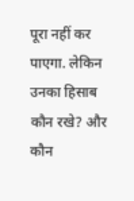पूरा नहीं कर पाएगा. लेकिन उनका हिसाब कौन रखे? और कौन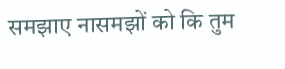समझाए नासमझों को कि तुम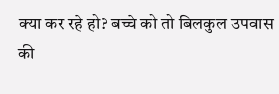क्या कर रहे हो? बच्चे को तो बिलकुल उपवास की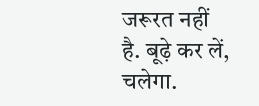जरूरत नहीं है. बूढ़े कर लें, चलेगा.